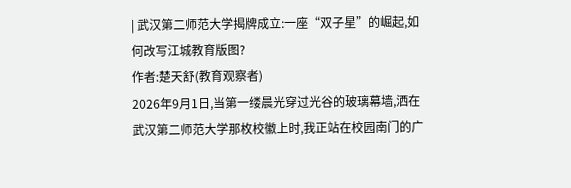| 武汉第二师范大学揭牌成立:一座“双子星”的崛起,如何改写江城教育版图?
作者:楚天舒(教育观察者)
2026年9月1日,当第一缕晨光穿过光谷的玻璃幕墙,洒在武汉第二师范大学那枚校徽上时,我正站在校园南门的广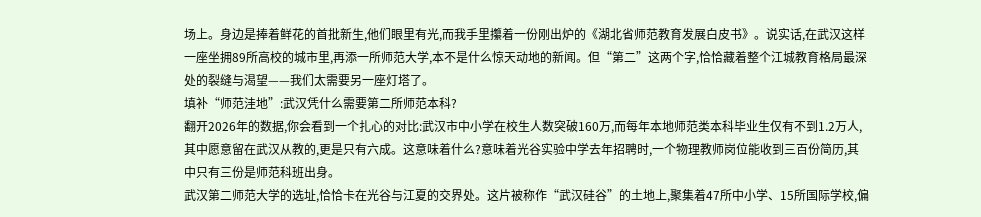场上。身边是捧着鲜花的首批新生,他们眼里有光,而我手里攥着一份刚出炉的《湖北省师范教育发展白皮书》。说实话,在武汉这样一座坐拥89所高校的城市里,再添一所师范大学,本不是什么惊天动地的新闻。但“第二”这两个字,恰恰藏着整个江城教育格局最深处的裂缝与渴望——我们太需要另一座灯塔了。
填补“师范洼地”:武汉凭什么需要第二所师范本科?
翻开2026年的数据,你会看到一个扎心的对比:武汉市中小学在校生人数突破160万,而每年本地师范类本科毕业生仅有不到1.2万人,其中愿意留在武汉从教的,更是只有六成。这意味着什么?意味着光谷实验中学去年招聘时,一个物理教师岗位能收到三百份简历,其中只有三份是师范科班出身。
武汉第二师范大学的选址,恰恰卡在光谷与江夏的交界处。这片被称作“武汉硅谷”的土地上,聚集着47所中小学、15所国际学校,偏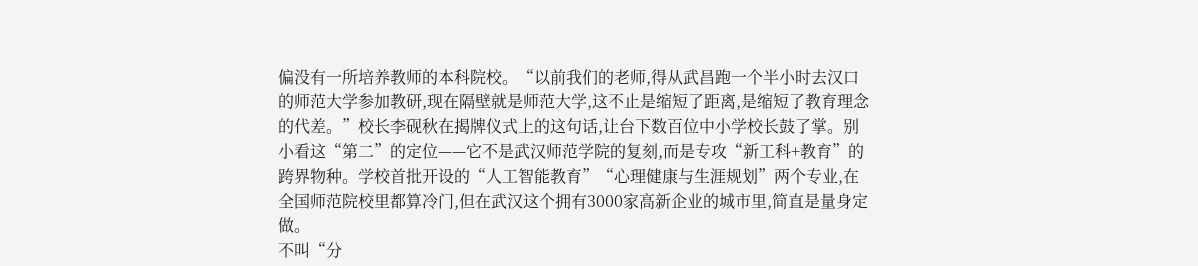偏没有一所培养教师的本科院校。“以前我们的老师,得从武昌跑一个半小时去汉口的师范大学参加教研,现在隔壁就是师范大学,这不止是缩短了距离,是缩短了教育理念的代差。”校长李砚秋在揭牌仪式上的这句话,让台下数百位中小学校长鼓了掌。别小看这“第二”的定位——它不是武汉师范学院的复刻,而是专攻“新工科+教育”的跨界物种。学校首批开设的“人工智能教育”“心理健康与生涯规划”两个专业,在全国师范院校里都算冷门,但在武汉这个拥有3000家高新企业的城市里,简直是量身定做。
不叫“分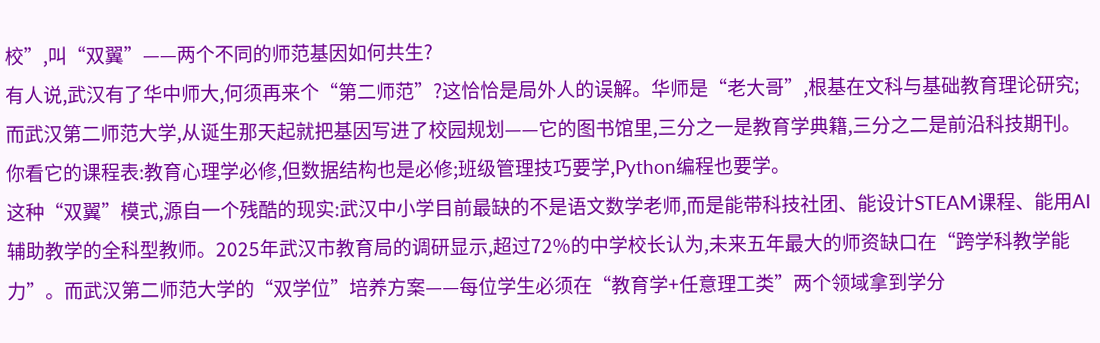校”,叫“双翼”——两个不同的师范基因如何共生?
有人说,武汉有了华中师大,何须再来个“第二师范”?这恰恰是局外人的误解。华师是“老大哥”,根基在文科与基础教育理论研究;而武汉第二师范大学,从诞生那天起就把基因写进了校园规划——它的图书馆里,三分之一是教育学典籍,三分之二是前沿科技期刊。你看它的课程表:教育心理学必修,但数据结构也是必修;班级管理技巧要学,Python编程也要学。
这种“双翼”模式,源自一个残酷的现实:武汉中小学目前最缺的不是语文数学老师,而是能带科技社团、能设计STEAM课程、能用AI辅助教学的全科型教师。2025年武汉市教育局的调研显示,超过72%的中学校长认为,未来五年最大的师资缺口在“跨学科教学能力”。而武汉第二师范大学的“双学位”培养方案——每位学生必须在“教育学+任意理工类”两个领域拿到学分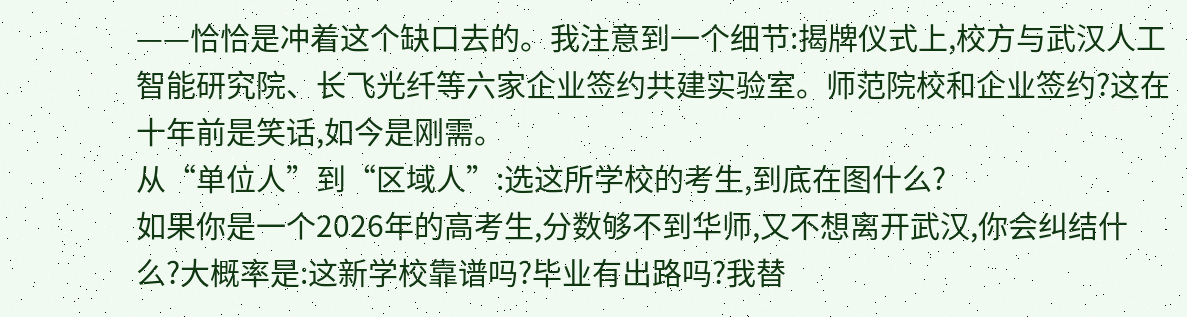——恰恰是冲着这个缺口去的。我注意到一个细节:揭牌仪式上,校方与武汉人工智能研究院、长飞光纤等六家企业签约共建实验室。师范院校和企业签约?这在十年前是笑话,如今是刚需。
从“单位人”到“区域人”:选这所学校的考生,到底在图什么?
如果你是一个2026年的高考生,分数够不到华师,又不想离开武汉,你会纠结什么?大概率是:这新学校靠谱吗?毕业有出路吗?我替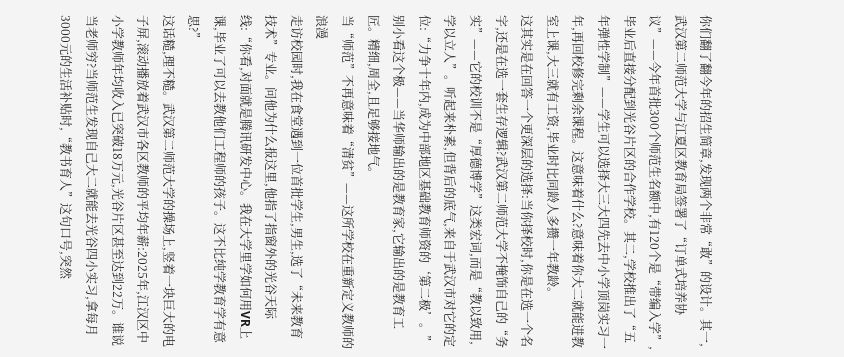你们翻了翻今年的招生简章,发现两个非常“敢”的设计。其一,武汉第二师范大学与江夏区教育局签署了“订单式培养协议”——今年首批300个师范生名额中,有120个是“带编入学”,毕业后直接分配到光谷片区的合作学校。其二,学校推出了“五年弹性学制”——学生可以选择大三大四先去中小学顶岗实习一年,再回校修完剩余课程。这意味着什么?意味着你大二就能进教室上课,大三就有工资,毕业时比同龄人多攒一年教龄。
这其实是在回答一个更深层的选择:当你择校时,你是在选一个名字,还是在选一套生存逻辑?武汉第二师范大学不掩饰自己的“务实”——它的校训不是“厚德博学”这类宏词,而是“教以致用,学以立人”。听起来朴素,但背后的底气,来自于武汉市对它的定位:“力争十年内,成为中部地区基础教育师资的‘第二极’。”别小看这个极——当华师输出的是教育家,它输出的是教育工匠。精细,周全,且足够接地气。
当“师范”不再意味着“清贫”——这所学校在重新定义教师的浪漫
走访校园时,我在食堂遇到一位首批学生,男生,选了“未来教育技术”专业。问他为什么报这里,他指了指窗外的光谷天际线:“你看,对面就是腾讯研发中心。我在大学里学如何用VR上课,毕业了可以去教他们工程师的孩子。这不比纯学教育学有意思?”
这话糙,理不糙。武汉第二师范大学的操场上,竖着一块巨大的电子屏,滚动播放着武汉市各区教师的平均年薪:2025年,江汉区中小学教师年均收入已突破18万元,光谷片区甚至达到22万。谁说当老师穷?当师范生发现自己大二就能去光谷四小实习,拿每月3000元的生活补贴时,“教书育人”这句口号,突然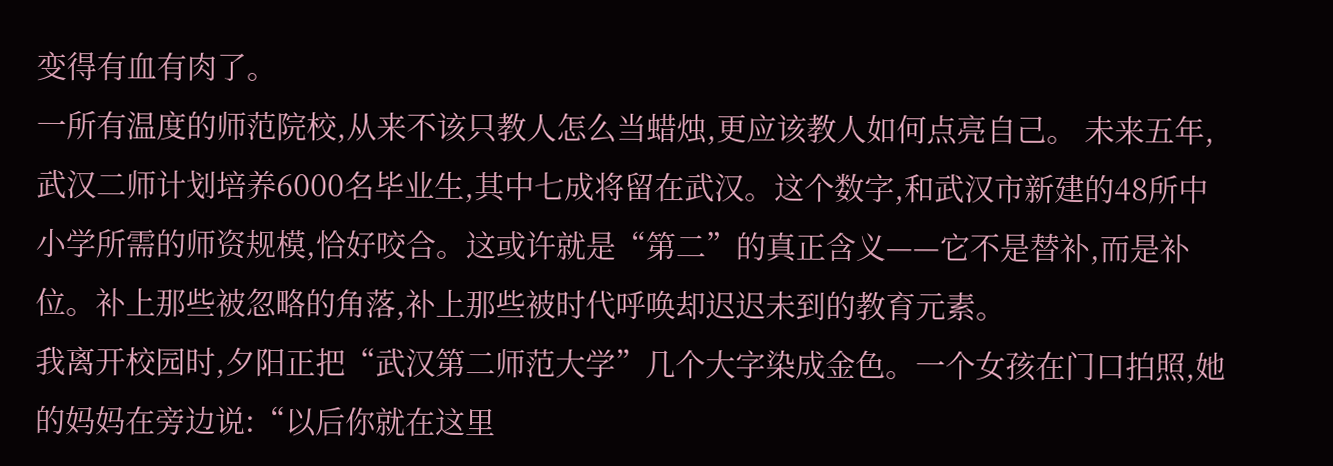变得有血有肉了。
一所有温度的师范院校,从来不该只教人怎么当蜡烛,更应该教人如何点亮自己。 未来五年,武汉二师计划培养6000名毕业生,其中七成将留在武汉。这个数字,和武汉市新建的48所中小学所需的师资规模,恰好咬合。这或许就是“第二”的真正含义——它不是替补,而是补位。补上那些被忽略的角落,补上那些被时代呼唤却迟迟未到的教育元素。
我离开校园时,夕阳正把“武汉第二师范大学”几个大字染成金色。一个女孩在门口拍照,她的妈妈在旁边说:“以后你就在这里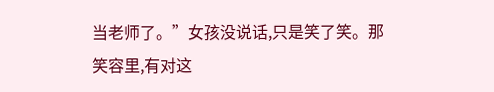当老师了。”女孩没说话,只是笑了笑。那笑容里,有对这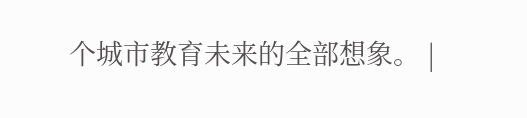个城市教育未来的全部想象。 |